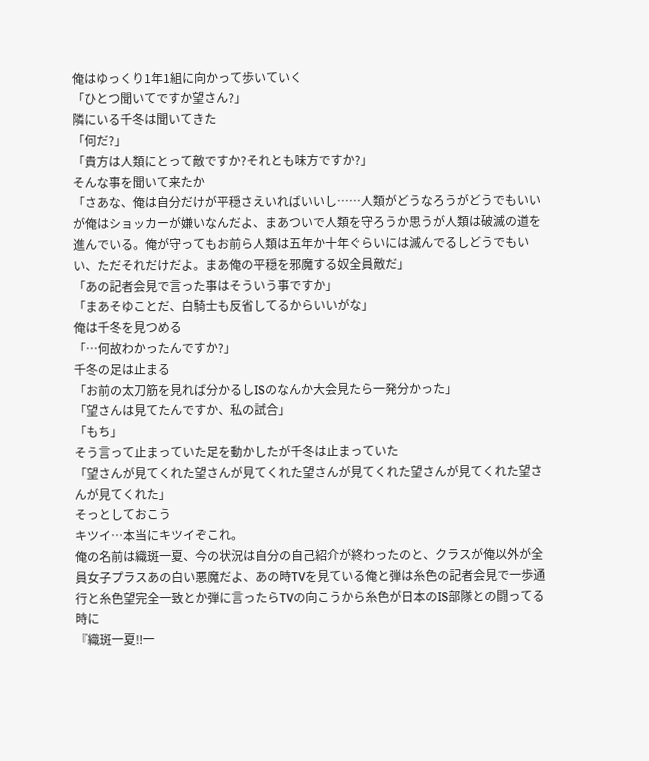俺はゆっくり1年1組に向かって歩いていく
「ひとつ聞いてですか望さん?」
隣にいる千冬は聞いてきた
「何だ?」
「貴方は人類にとって敵ですか?それとも味方ですか?」
そんな事を聞いて来たか
「さあな、俺は自分だけが平穏さえいればいいし……人類がどうなろうがどうでもいいが俺はショッカーが嫌いなんだよ、まあついで人類を守ろうか思うが人類は破滅の道を進んでいる。俺が守ってもお前ら人類は五年か十年ぐらいには滅んでるしどうでもいい、ただそれだけだよ。まあ俺の平穏を邪魔する奴全員敵だ」
「あの記者会見で言った事はそういう事ですか」
「まあそゆことだ、白騎士も反省してるからいいがな」
俺は千冬を見つめる
「…何故わかったんですか?」
千冬の足は止まる
「お前の太刀筋を見れば分かるしISのなんか大会見たら一発分かった」
「望さんは見てたんですか、私の試合」
「もち」
そう言って止まっていた足を動かしたが千冬は止まっていた
「望さんが見てくれた望さんが見てくれた望さんが見てくれた望さんが見てくれた望さんが見てくれた」
そっとしておこう
キツイ…本当にキツイぞこれ。
俺の名前は織斑一夏、今の状況は自分の自己紹介が終わったのと、クラスが俺以外が全員女子プラスあの白い悪魔だよ、あの時TVを見ている俺と弾は糸色の記者会見で一歩通行と糸色望完全一致とか弾に言ったらTVの向こうから糸色が日本のIS部隊との闘ってる時に
『織斑一夏‼一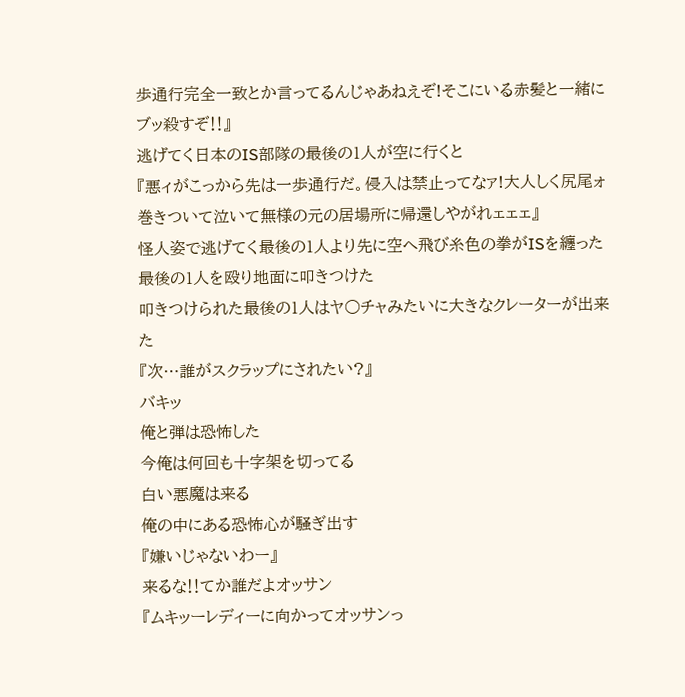歩通行完全一致とか言ってるんじゃあねえぞ!そこにいる赤髪と一緒にブッ殺すぞ‼』
逃げてく日本のIS部隊の最後の1人が空に行くと
『悪ィがこっから先は一歩通行だ。侵入は禁止ってなァ!大人しく尻尾ォ巻きついて泣いて無様の元の居場所に帰還しやがれェェェ』
怪人姿で逃げてく最後の1人より先に空へ飛び糸色の拳がISを纏った最後の1人を殴り地面に叩きつけた
叩きつけられた最後の1人はヤ○チャみたいに大きなクレーターが出来た
『次…誰がスクラップにされたい?』
バキッ
俺と弾は恐怖した
今俺は何回も十字架を切ってる
白い悪魔は来る
俺の中にある恐怖心が騒ぎ出す
『嫌いじゃないわー』
来るな‼てか誰だよオッサン
『ムキッーレディーに向かってオッサンっ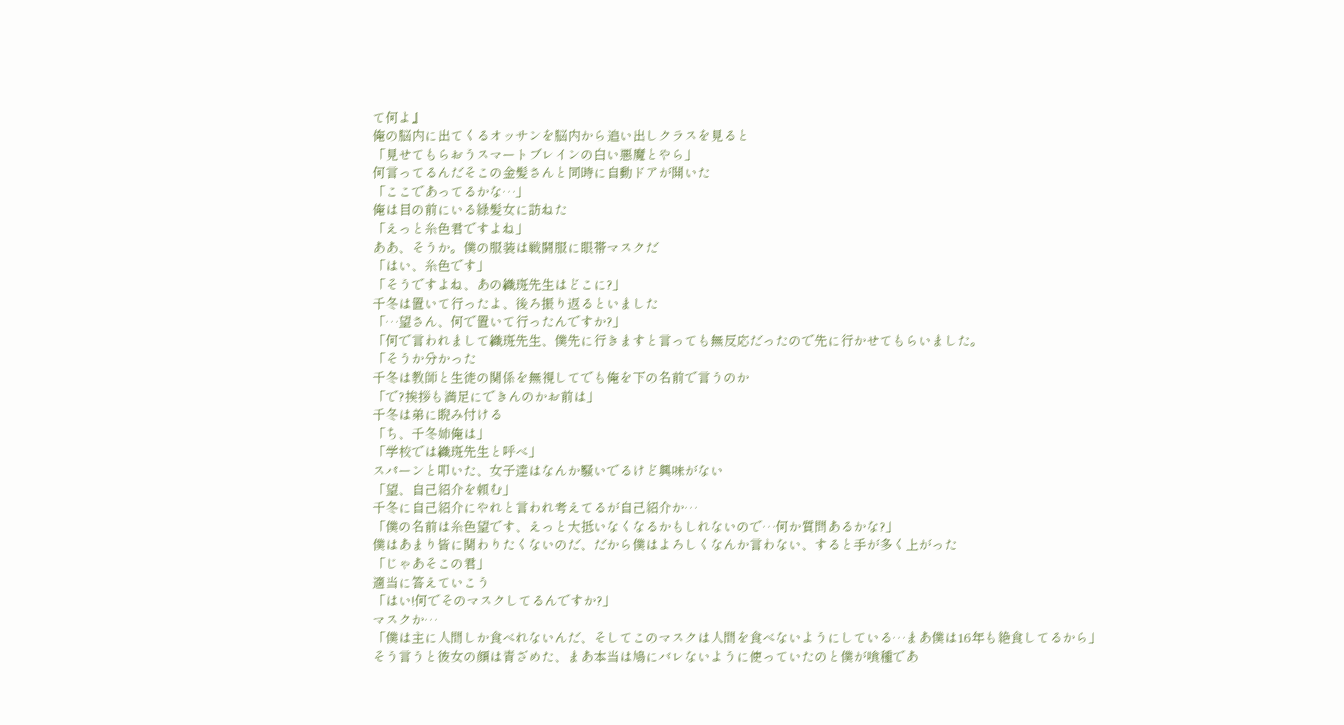て何よ』
俺の脳内に出てくるオッサンを脳内から追い出しクラスを見ると
「見せてもらおうスマートブレインの白い悪魔とやら」
何言ってるんだそこの金髪さんと同時に自動ドアが開いた
「ここであってるかな…」
俺は目の前にいる緑髪女に訪ねた
「えっと糸色君ですよね」
ああ、そうか。僕の服装は戦闘服に眼帯マスクだ
「はい、糸色です」
「そうですよね、あの織斑先生はどこに?」
千冬は置いて行ったよ、後ろ振り返るといました
「…望さん、何で置いて行ったんですか?」
「何で言われまして織斑先生、僕先に行きますと言っても無反応だったので先に行かせてもらいました。
「そうか分かった
千冬は教師と生徒の関係を無視してでも俺を下の名前で言うのか
「で?挨拶も満足にできんのかお前は」
千冬は弟に睨み付ける
「ち、千冬姉俺は」
「学校では織斑先生と呼べ」
スパーンと叩いた、女子達はなんか騒いでるけど興味がない
「望、自己紹介を頼む」
千冬に自己紹介にやれと言われ考えてるが自己紹介か…
「僕の名前は糸色望です、えっと大抵いなくなるかもしれないので…何か質問あるかな?」
僕はあまり皆に関わりたくないのだ、だから僕はよろしくなんか言わない、すると手が多く上がった
「じゃあそこの君」
適当に答えていこう
「はい!何でそのマスクしてるんですか?」
マスクか…
「僕は主に人間しか食べれないんだ、そしてこのマスクは人間を食べないようにしている…まあ僕は16年も絶食してるから」
そう言うと彼女の顔は青ざめた、まあ本当は鳩にバレないように使っていたのと僕が喰種であ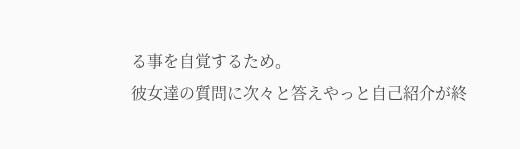る事を自覚するため。
彼女達の質問に次々と答えやっと自己紹介が終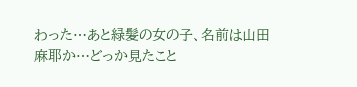わった…あと緑髪の女の子、名前は山田麻耶か…どっか見たこと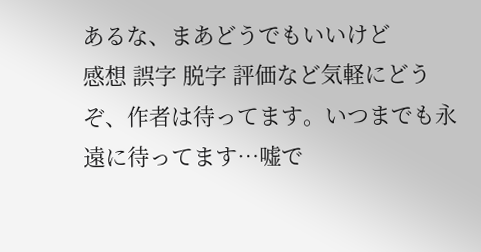あるな、まあどうでもいいけど
感想 誤字 脱字 評価など気軽にどうぞ、作者は待ってます。いつまでも永遠に待ってます…嘘で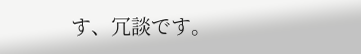す、冗談です。